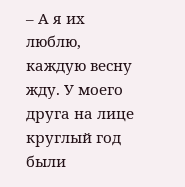– А я их люблю, каждую весну жду. У моего друга на лице круглый год были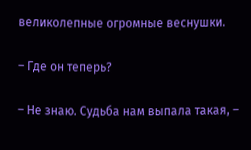великолепные огромные веснушки.

– Где он теперь?

– Не знаю. Судьба нам выпала такая, –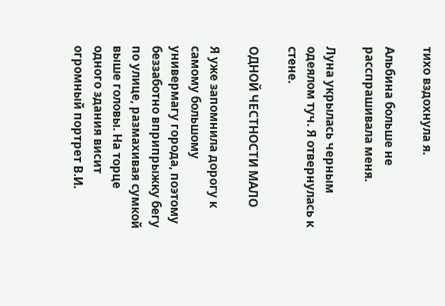тихо вздохнула я.

Альбина больше не расспрашивала меня.

Луна укрылась черным одеялом туч. Я отвернулась к стене.

ОДНОЙ ЧЕСТНОСТИ МАЛО

Я уже запомнила дорогу к самому большому универмагу города, поэтому беззаботно вприпрыжку бегу по улице, размахивая сумкой выше головы. На торце одного здания висит огромный портрет В.И.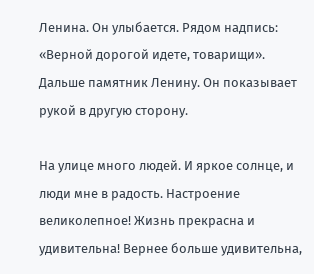Ленина. Он улыбается. Рядом надпись: «Верной дорогой идете, товарищи». Дальше памятник Ленину. Он показывает рукой в другую сторону.

На улице много людей. И яркое солнце, и люди мне в радость. Настроение великолепное! Жизнь прекрасна и удивительна! Вернее больше удивительна,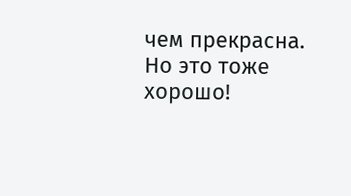чем прекрасна. Но это тоже хорошо!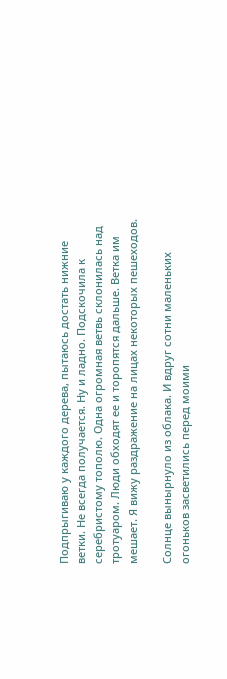Подпрыгиваю у каждого дерева, пытаюсь достать нижние ветки. Не всегда получается. Ну и ладно. Подскочила к серебристому тополю. Одна огромная ветвь склонилась над тротуаром. Люди обходят ее и торопятся дальше. Ветка им мешает. Я вижу раздражение на лицах некоторых пешеходов.

Солнце вынырнуло из облака. И вдруг сотни маленьких огоньков засветились перед моими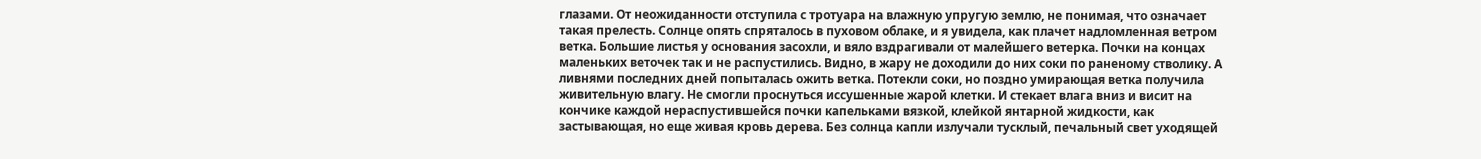глазами. От неожиданности отступила с тротуара на влажную упругую землю, не понимая, что означает такая прелесть. Солнце опять спряталось в пуховом облаке, и я увидела, как плачет надломленная ветром ветка. Большие листья у основания засохли, и вяло вздрагивали от малейшего ветерка. Почки на концах маленьких веточек так и не распустились. Видно, в жару не доходили до них соки по раненому стволику. А ливнями последних дней попыталась ожить ветка. Потекли соки, но поздно умирающая ветка получила живительную влагу. Не смогли проснуться иссушенные жарой клетки. И стекает влага вниз и висит на кончике каждой нераспустившейся почки капельками вязкой, клейкой янтарной жидкости, как застывающая, но еще живая кровь дерева. Без солнца капли излучали тусклый, печальный свет уходящей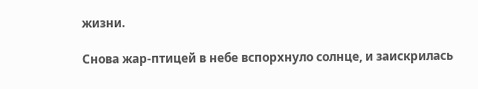жизни.

Снова жар-птицей в небе вспорхнуло солнце, и заискрилась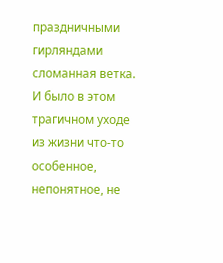праздничными гирляндами сломанная ветка. И было в этом трагичном уходе из жизни что-то особенное, непонятное, не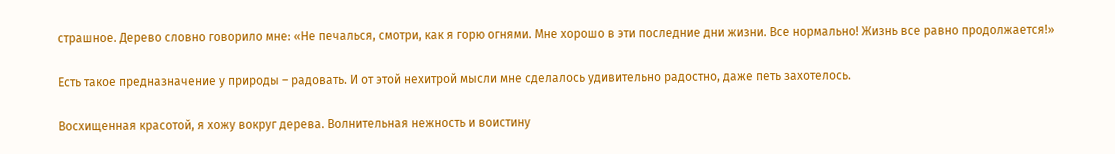страшное. Дерево словно говорило мне: «Не печалься, смотри, как я горю огнями. Мне хорошо в эти последние дни жизни. Все нормально! Жизнь все равно продолжается!»

Есть такое предназначение у природы – радовать. И от этой нехитрой мысли мне сделалось удивительно радостно, даже петь захотелось.

Восхищенная красотой, я хожу вокруг дерева. Волнительная нежность и воистину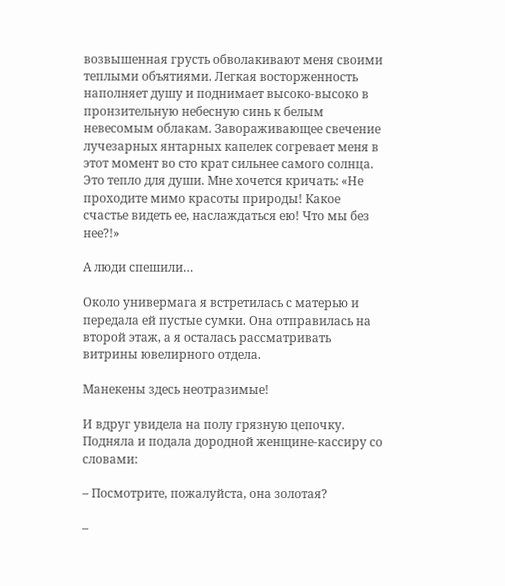возвышенная грусть обволакивают меня своими теплыми объятиями. Легкая восторженность наполняет душу и поднимает высоко-высоко в пронзительную небесную синь к белым невесомым облакам. Завораживающее свечение лучезарных янтарных капелек согревает меня в этот момент во сто крат сильнее самого солнца. Это тепло для души. Мне хочется кричать: «Не проходите мимо красоты природы! Какое счастье видеть ее, наслаждаться ею! Что мы без нее?!»

А люди спешили…

Около универмага я встретилась с матерью и передала ей пустые сумки. Она отправилась на второй этаж, а я осталась рассматривать витрины ювелирного отдела.

Манекены здесь неотразимые!

И вдруг увидела на полу грязную цепочку. Подняла и подала дородной женщине-кассиру со словами:

– Посмотрите, пожалуйста, она золотая?

–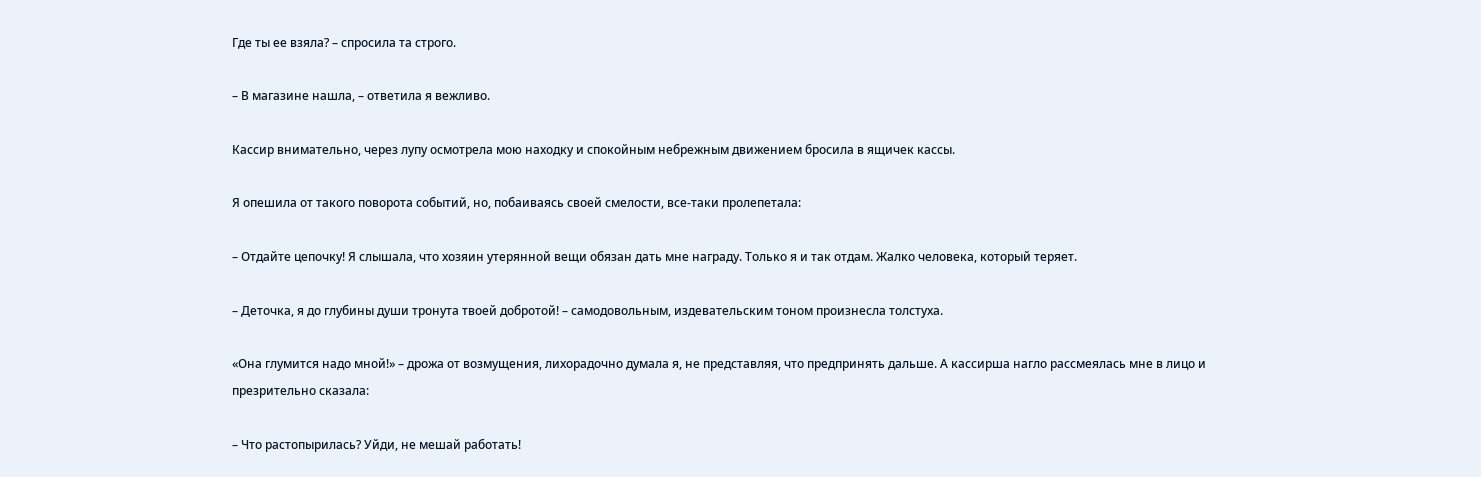Где ты ее взяла? – спросила та строго.

– В магазине нашла, – ответила я вежливо.

Кассир внимательно, через лупу осмотрела мою находку и спокойным небрежным движением бросила в ящичек кассы.

Я опешила от такого поворота событий, но, побаиваясь своей смелости, все-таки пролепетала:

– Отдайте цепочку! Я слышала, что хозяин утерянной вещи обязан дать мне награду. Только я и так отдам. Жалко человека, который теряет.

– Деточка, я до глубины души тронута твоей добротой! – самодовольным, издевательским тоном произнесла толстуха.

«Она глумится надо мной!» – дрожа от возмущения, лихорадочно думала я, не представляя, что предпринять дальше. А кассирша нагло рассмеялась мне в лицо и презрительно сказала:

– Что растопырилась? Уйди, не мешай работать!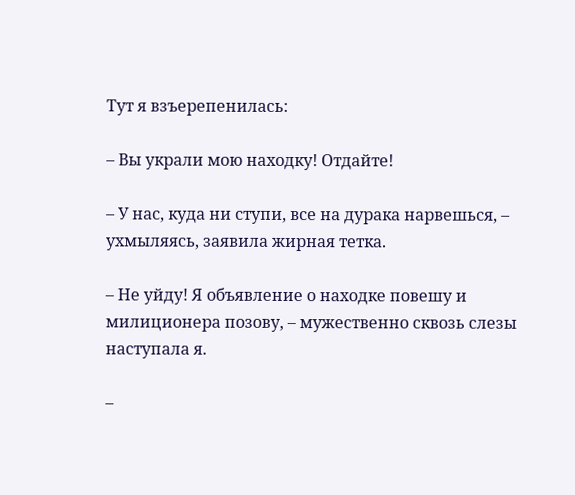Тут я взъерепенилась:

– Вы украли мою находку! Отдайте!

– У нас, куда ни ступи, все на дурака нарвешься, – ухмыляясь, заявила жирная тетка.

– Не уйду! Я объявление о находке повешу и милиционера позову, – мужественно сквозь слезы наступала я.

–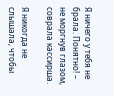Я ничего у тебя не брала. Понятно! – не моргнув глазом, соврала кассирша.

Я никогда не слышала, чтобы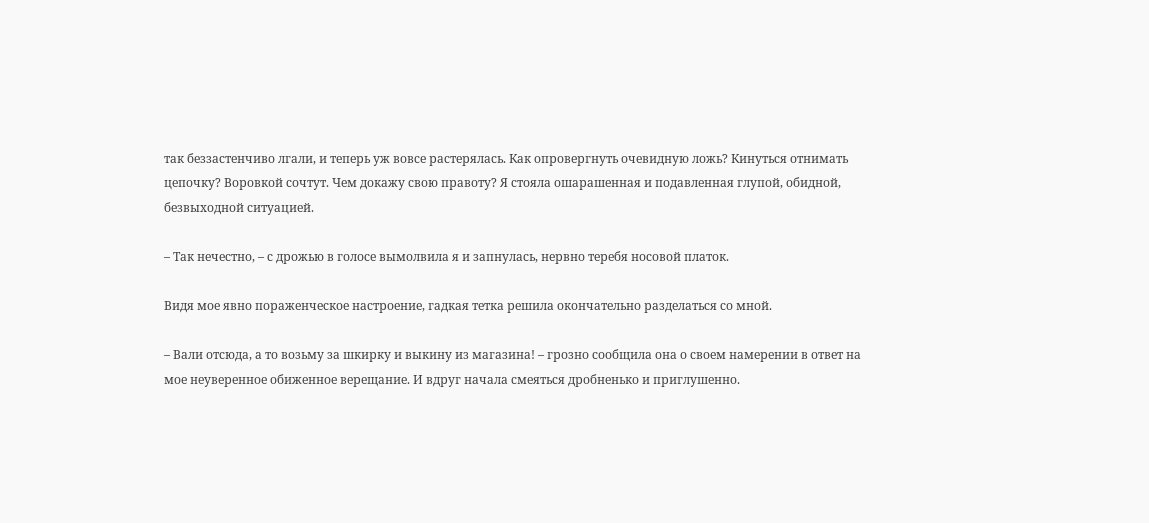так беззастенчиво лгали, и теперь уж вовсе растерялась. Как опровергнуть очевидную ложь? Кинуться отнимать цепочку? Воровкой сочтут. Чем докажу свою правоту? Я стояла ошарашенная и подавленная глупой, обидной, безвыходной ситуацией.

– Так нечестно, – с дрожью в голосе вымолвила я и запнулась, нервно теребя носовой платок.

Видя мое явно пораженческое настроение, гадкая тетка решила окончательно разделаться со мной.

– Вали отсюда, а то возьму за шкирку и выкину из магазина! – грозно сообщила она о своем намерении в ответ на мое неуверенное обиженное верещание. И вдруг начала смеяться дробненько и приглушенно.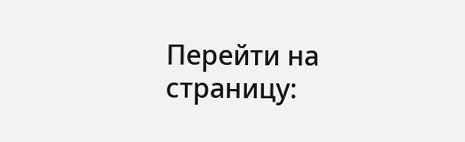Перейти на страницу: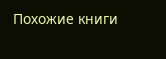Похожие книги